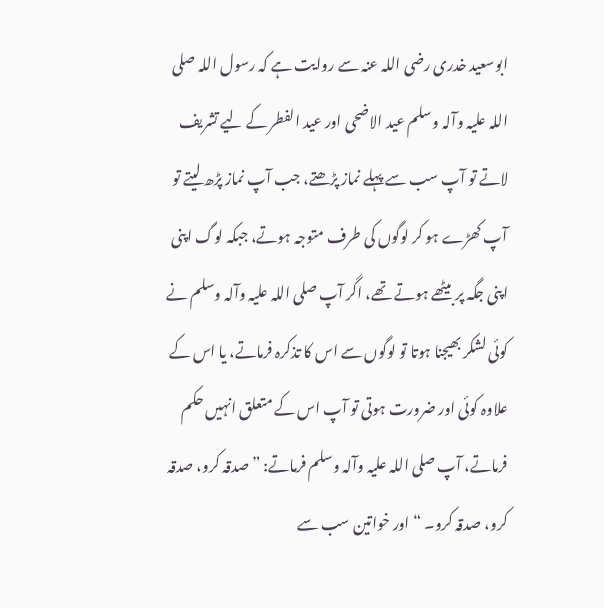ابوسعید خدری رضی اللہ عنہ سے روایت ہے کہ رسول اللہ صلی اللہ علیہ وآلہ وسلم عید الاضحی اور عید الفطر کے لیے تشریف لاتے تو آپ سب سے پہلے نماز پڑھتے، جب آپ نماز پڑھ لیتے تو آپ کھڑے ہو کر لوگوں کی طرف متوجہ ہوتے، جبکہ لوگ اپنی اپنی جگہ پر بیٹھے ہوتے تھے، اگر آپ صلی اللہ علیہ وآلہ وسلم نے کوئی لشکر بھیجنا ہوتا تو لوگوں سے اس کا تذکرہ فرماتے، یا اس کے علاوہ کوئی اور ضرورت ہوتی تو آپ اس کے متعلق انہیں حکم فرماتے، آپ صلی اللہ علیہ وآلہ وسلم فرماتے: ”صدقہ کرو، صدقہ کرو، صدقہ کرو۔ “ اور خواتین سب سے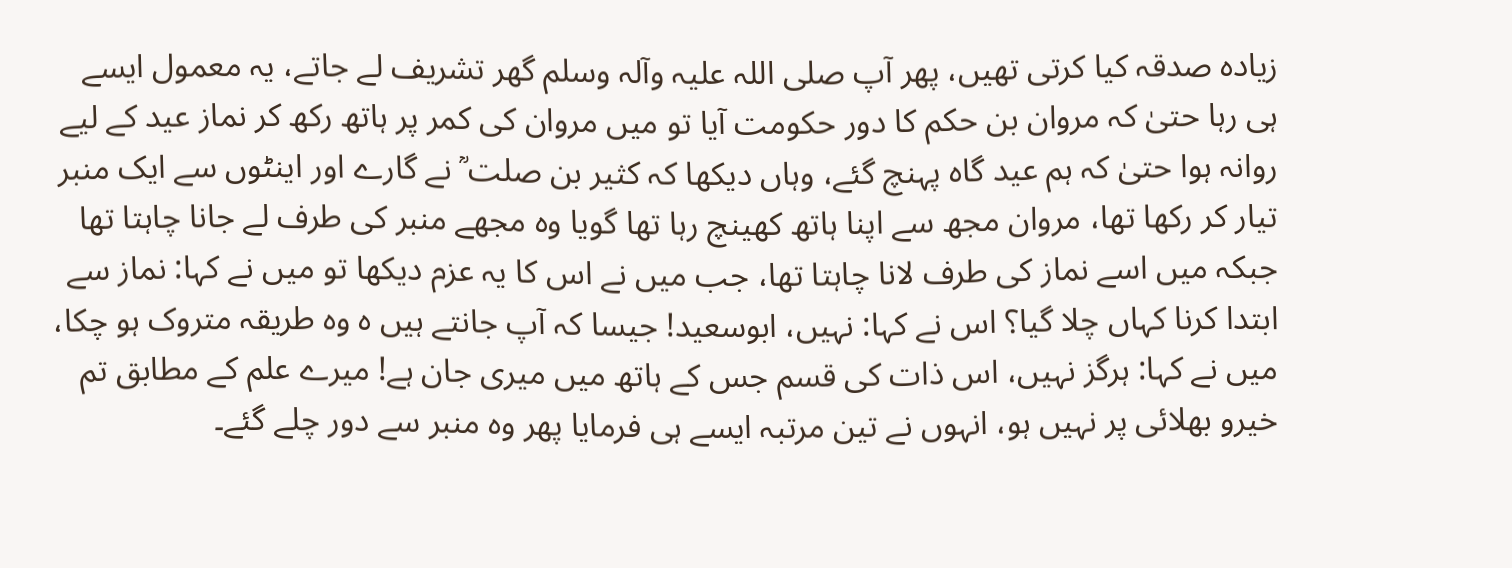زیادہ صدقہ کیا کرتی تھیں، پھر آپ صلی اللہ علیہ وآلہ وسلم گھر تشریف لے جاتے، یہ معمول ایسے ہی رہا حتیٰ کہ مروان بن حکم کا دور حکومت آیا تو میں مروان کی کمر پر ہاتھ رکھ کر نماز عید کے لیے روانہ ہوا حتیٰ کہ ہم عید گاہ پہنچ گئے، وہاں دیکھا کہ کثیر بن صلت ؒ نے گارے اور اینٹوں سے ایک منبر تیار کر رکھا تھا، مروان مجھ سے اپنا ہاتھ کھینچ رہا تھا گویا وہ مجھے منبر کی طرف لے جانا چاہتا تھا جبکہ میں اسے نماز کی طرف لانا چاہتا تھا، جب میں نے اس کا یہ عزم دیکھا تو میں نے کہا: نماز سے ابتدا کرنا کہاں چلا گیا؟ اس نے کہا: نہیں، ابوسعید! جیسا کہ آپ جانتے ہیں ہ وہ طریقہ متروک ہو چکا، میں نے کہا: ہرگز نہیں، اس ذات کی قسم جس کے ہاتھ میں میری جان ہے! میرے علم کے مطابق تم خیرو بھلائی پر نہیں ہو، انہوں نے تین مرتبہ ایسے ہی فرمایا پھر وہ منبر سے دور چلے گئے۔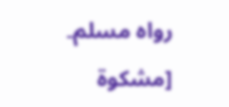رواہ مسلم۔ [مشكوة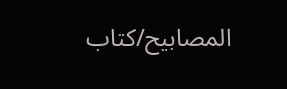المصابيح/كتاب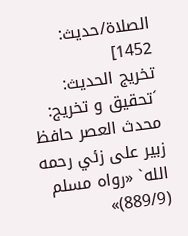الصلاة/حدیث: 1452]
تخریج الحدیث: ´تحقيق و تخريج: محدث العصر حافظ زبير على زئي رحمه الله` «رواه مسلم (889/9)»